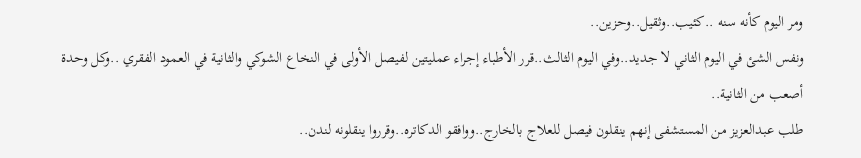ومر اليوم كأنه سنه ..كئيب..وثقيل..وحزين..
ونفس الشئ في اليوم الثاني لا جديد..وفي اليوم الثالث..قرر الأطباء إجراء عمليتين لفيصل الأولى في النخاع الشوكي والثانية في العمود الفقري ..وكل وحدة أصعب من الثانية..
طلب عبدالعزيز من المستشفى إنهم ينقلون فيصل للعلاج بالخارج..ووافقو الدكاتره..وقرروا ينقلونه لندن..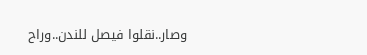وصار..نقلوا فيصل للندن..وراح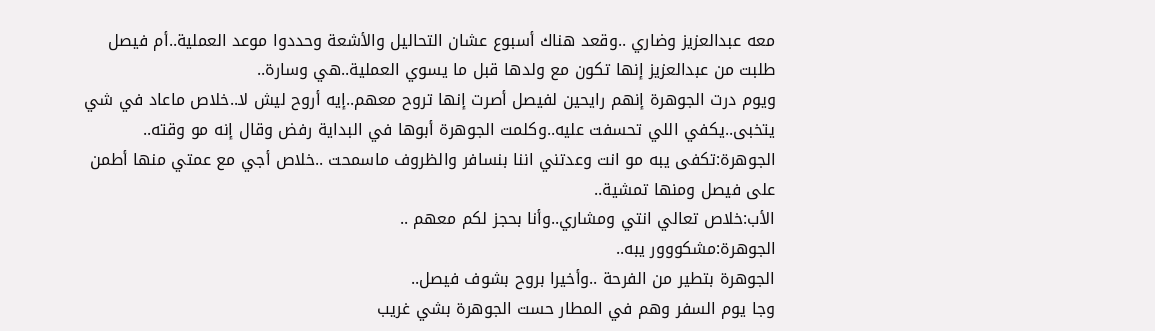معه عبدالعزيز وضاري ..وقعد هناك أسبوع عشان التحاليل والأشعة وحددوا موعد العملية..أم فيصل طلبت من عبدالعزيز إنها تكون مع ولدها قبل ما يسوي العملية..هي وسارة..
ويوم درت الجوهرة إنهم رايحين لفيصل أصرت إنها تروح معهم..إيه أروح ليش لا..خلاص ماعاد في شي يتخبى..يكفي اللي تحسفت عليه..وكلمت الجوهرة أبوها في البداية رفض وقال إنه مو وقته..
الجوهرة:تكفى يبه مو انت وعدتني اننا بنسافر والظروف ماسمحت ..خلاص أجي مع عمتي منها أطمن على فيصل ومنها تمشية..
الأب:خلاص تعالي انتي ومشاري..وأنا بحجز لكم معهم ..
الجوهرة:مشكووور يبه..
الجوهرة بتطير من الفرحة ..وأخيرا بروح بشوف فيصل..
وجا يوم السفر وهم في المطار حست الجوهرة بشي غريب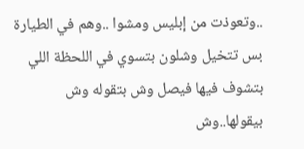..وتعوذت من إبليس ومشوا ..وهم في الطيارة بس تتخيل وشلون بتسوي في اللحظة اللي بتشوف فيها فيصل وش بتقوله وش بيقولها..وش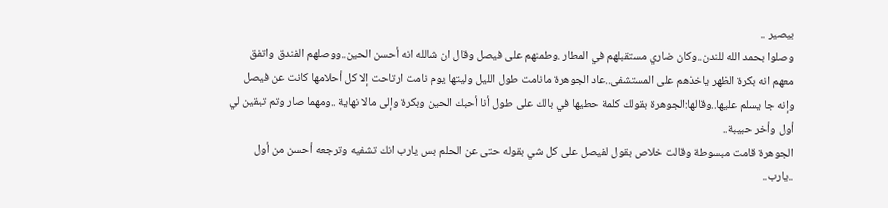بيصير ..
وصلوا بحمد الله للندن..وكان ضاري مستقبلهم في المطار .وطمنهم على فيصل وقال ان شالله انه أحسن الحين..ووصلهم الفندق واتفق معهم انه بكرة الظهر ياخذهم على المستشفى..عاد الجوهرة مانامت طول الليل وليتها يوم نامت ارتاحت إلا كل أحلامها كانت عن فيصل وإنه جا يسلم عليها..وقالها:الجوهرة بقولك كلمة حطيها في بالك على طول أنا أحبك الحين وبكرة وإلى مالا نهاية ..ومهما صار وتم تبقين لي أول وأخر حبيبة..
الجوهرة قامت مبسوطة وقالت خلاص بقول لفيصل على كل شي بقوله حتى عن الحلم بس يارب انك تشفيه وترجعه أحسن من أول ..يارب..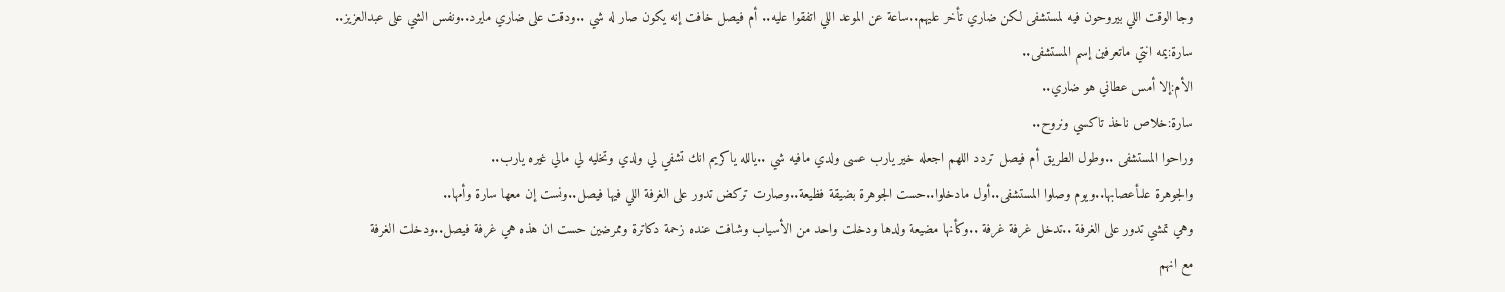وجا الوقت اللي بيروحون فيه لمستشفى لكن ضاري تأخر عليهم..ساعة عن الموعد اللي اتفقوا عليه.. أم فيصل خافت إنه يكون صار له شي ..ودقت على ضاري مايرد..ونفس الشي على عبدالعزيز..
سارة:يمه انتي ماتعرفين إسم المستشفى..
الأم:إلا أمس عطاني هو ضاري..
سارة:خلاص ناخذ تاكسي ونروح..
وراحوا المستشفى ..وطول الطريق أم فيصل تردد اللهم اجعله خير يارب عسى ولدي مافيه شي ..يالله ياكريم انك تشفي لي ولدي وتخليه لي مالي غيره يارب..
والجوهرة علىأعصابها..ويوم وصلوا المستشفى..أول مادخلوا..حست الجوهرة بضيقة فظيعة..وصارت تركض تدور على الغرفة اللي فيها فيصل..ونست إن معها سارة وأمها..
وهي تمشي تدور على الغرفة ..تدخل غرفة غرفة ..وكأنها مضيعة ولدها ودخلت واحد من الأسياب وشافت عنده زحمة دكاترة وممرضين حست ان هذه هي غرفة فيصل..ودخلت الغرفة
مع انهم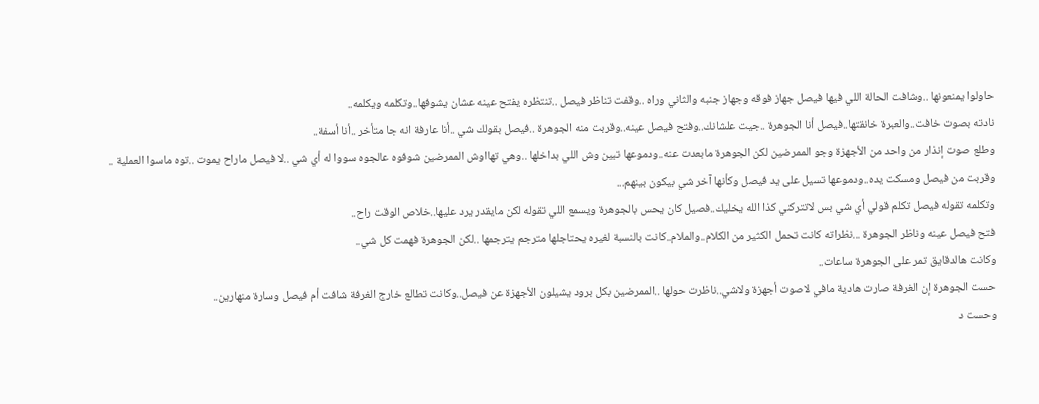حاولوا يمنعونها ..وشافت الحالة اللي فيها فيصل جهاز فوقه وجهاز جنبه والثاني وراه ..وقفت تناظر فيصل ..تنتظره يفتح عينه عشان يشوفها..وتكلمه ويكلمه..
نادته بصوت خافت..والعبرة خانقتها..فيصل أنا الجوهرة ..جيت علشانك..وفتح فيصل عينه..وقربت منه الجوهرة ..فيصل بقولك شي ..أنا عارفة انه جا متأخر ..أنا أسفة..
وطلع صوت إنذار من واحد من الأجهزة وجو الممرضين لكن الجوهرة مابعدت عنه..ودموعها تبين وش اللي بداخلها ..وهي تهااوش الممرضين شوفوه عالجوه سووا له أي شي ..لا فيصل ماراح يموت ..توه ماسوا العملية ..
وقربت من فيصل ومسكت يده..ودموعها تسيل على يد فيصل وكأنها آخر شي بيكون بينهم...
وتكلمه تقوله فيصل تكلم قولي أي شي بس لاتتركني كذا الله يخليك..فصيل كان يحس بالجوهرة ويسمع اللي تقوله لكن مايقدر يرد عليها..خلاص الوقت راح..
فتح فيصل عينه وناظر الجوهرة ...نظراته كانت تحمل الكثير من الكلام..والملام..كانت بالنسبة لغيره يحتاجلها مترجم يترجمها ..لكن الجوهرة فهمت كل شي..
وكانت هالدقايق تمر على الجوهرة ساعات..
حست الجوهرة إن الغرفة صارت هادية مافي لاصوت أجهزة ولاشي..ناظرت حولها ..الممرضين بكل برود يشيلون الأجهزة عن فيصل..وكانت تطالع خارج الغرفة شافت أم فيصل وسارة منهارين..
وحست د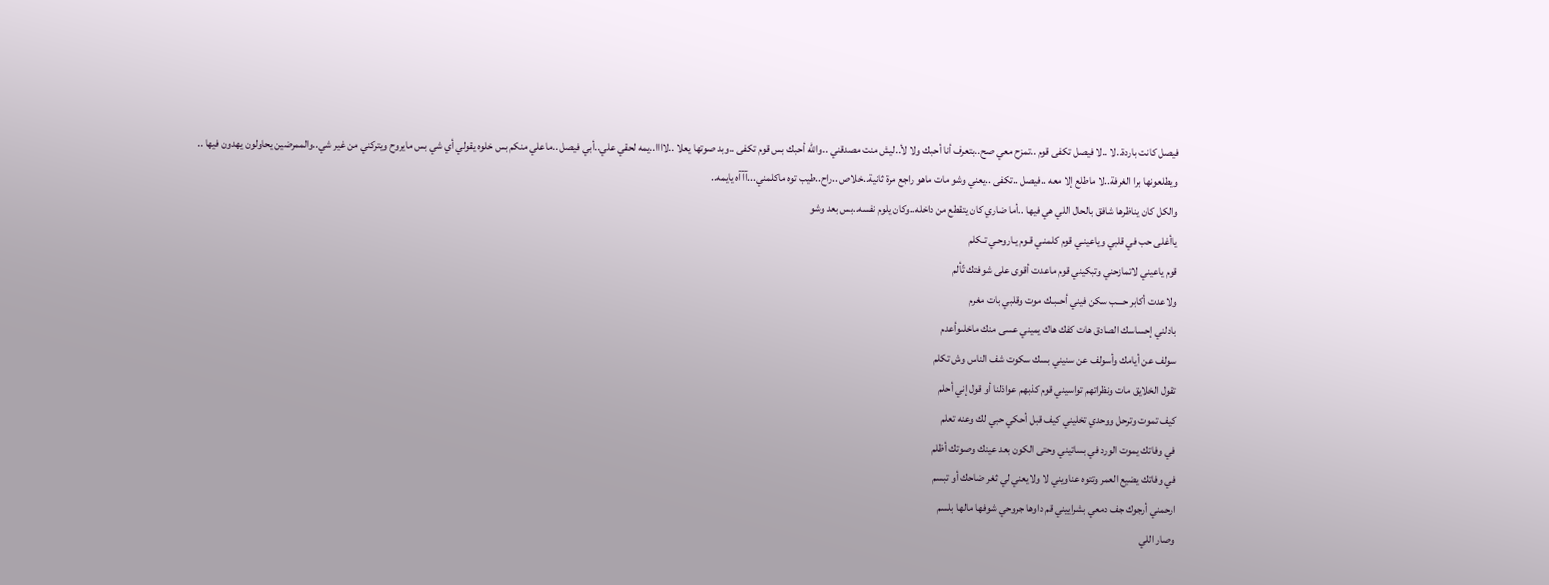فيصل كانت باردة..لا ..لا فيصل تكفى قوم ..تمزح معي صح..بتعرف أنا أحبك ولا لأ..ليش منت مصدقني ..والله أحبك بس قوم تكفى ..وبد صوتها يعلا ..لاااا..يمه لحقي علي..أبي فيصل ..ماعلي منكم بس خلوه يقولي أي شي بس مايروح ويتركني من غير شي..والممرضين يحاولون يهدون فيها ..
ويطلعونها برا الغرفة..لا ماطلع إلا معه ..فيصل ..تكفى ..يعني وشو مات ماهو راجع مرة ثانية..خلاص ..راح..طيب توه ماكلمني...آآآه يايمه..
والكل كان يناظرها شافق بالحال اللي هي فيها ..أما ضاري كان يتقطع من داخله..وكان يلوم نفسه..بس بعد وشو
ياأغلى حب في قلبي وياعينـي قوم كلمنـي قـوم يـاروحـي تـكلم
قوم ياعيني لاتمازحني وتبكيني قوم ماعدت أقوى على شوفتك تّألم
ولاعدت أكابر حـــب سكن فيني أحــبـك موت وقلبي بات مغرم
بادلني إحساسك الصادق هات كفك هاك يميني عسى منك ماخلىوأعدم
سولف عن أيامك وأسولف عن سنيني بسك سكوت شف الناس وش تكلم
تقول الخلايق مات ونظراتهم تواسيني قوم كذبهم عواذلنا أو قول إني أحلم
كيف تموت وترحل ووحدي تخليني كيف قبل أحكي حبي لك وعنه تعلم
في وفاتك يموت الورد في بساتيني وحتى الكون بعد عينك وصوتك أظلم
في وفاتك يضيع العمر وتتوه عناويني لا ولايعني لي ثغر ضاحك أو تبسم
ارحمني أرجوك جف دمعي بشراييني قم داوها جروحي شوفها مالها بلسم
وصار اللي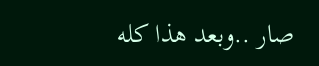صار ..وبعد هذا كله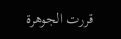قررت الجوهرة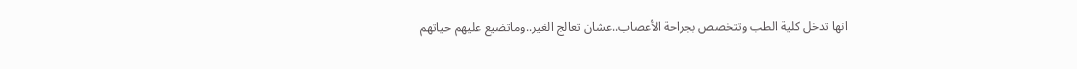انها تدخل كلية الطب وتتخصص بجراحة الأعصاب..عشان تعالج الغير..وماتضيع عليهم حياتهم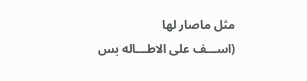مثل ماصار لها
(اســـف على الاطـــاله بس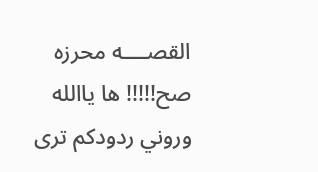القصــــه محرزه صح!!!!! ها ياالله وروني ردودكم ترى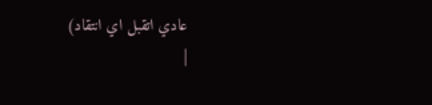عادي اتقبل اي انتقاد)
|